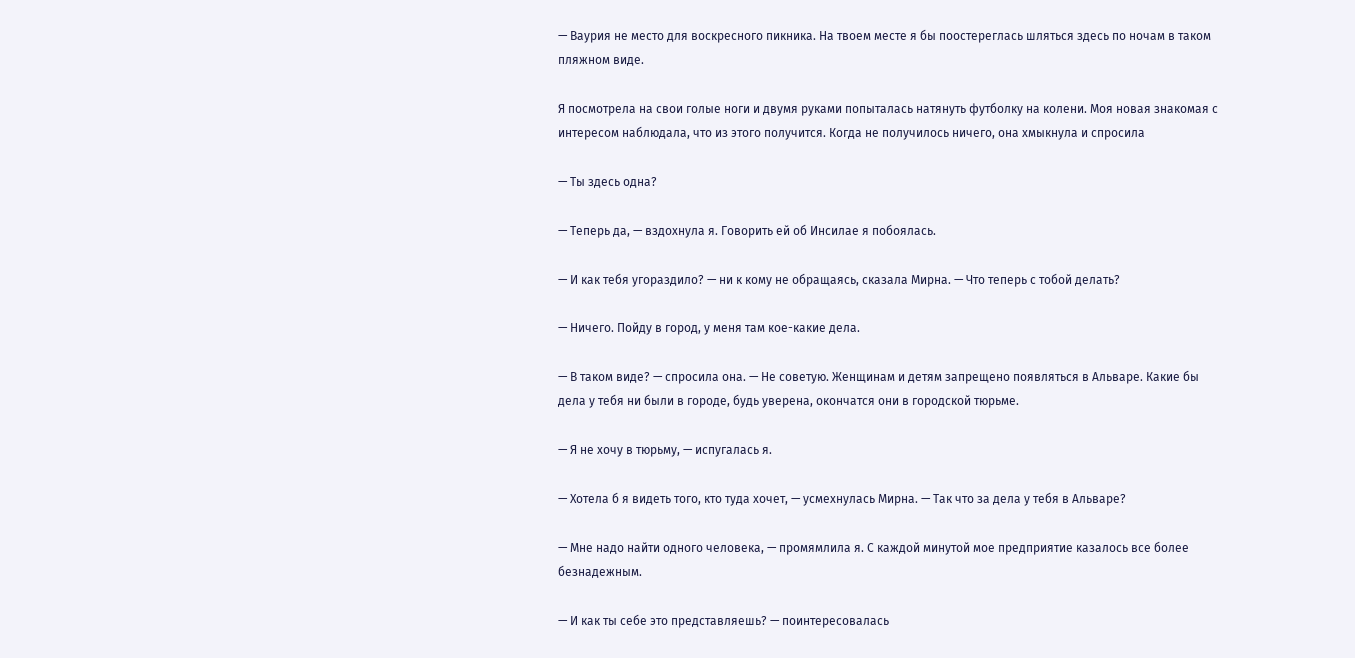— Ваурия не место для воскресного пикника. На твоем месте я бы поостереглась шляться здесь по ночам в таком пляжном виде.

Я посмотрела на свои голые ноги и двумя руками попыталась натянуть футболку на колени. Моя новая знакомая с интересом наблюдала, что из этого получится. Когда не получилось ничего, она хмыкнула и спросила

— Ты здесь одна?

— Теперь да, — вздохнула я. Говорить ей об Инсилае я побоялась.

— И как тебя угораздило? — ни к кому не обращаясь, сказала Мирна. — Что теперь с тобой делать?

— Ничего. Пойду в город, у меня там кое-какие дела.

— В таком виде? — спросила она. — Не советую. Женщинам и детям запрещено появляться в Альваре. Какие бы дела у тебя ни были в городе, будь уверена, окончатся они в городской тюрьме.

— Я не хочу в тюрьму, — испугалась я.

— Хотела б я видеть того, кто туда хочет, — усмехнулась Мирна. — Так что за дела у тебя в Альваре?

— Мне надо найти одного человека, — промямлила я. С каждой минутой мое предприятие казалось все более безнадежным.

— И как ты себе это представляешь? — поинтересовалась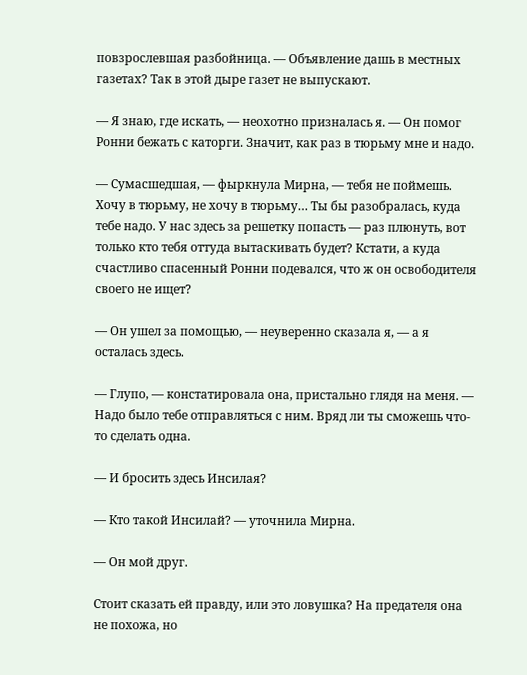повзрослевшая разбойница. — Объявление дашь в местных газетах? Так в этой дыре газет не выпускают.

— Я знаю, где искать, — неохотно призналась я. — Он помог Ронни бежать с каторги. Значит, как раз в тюрьму мне и надо.

— Сумасшедшая, — фыркнула Мирна, — тебя не поймешь. Хочу в тюрьму, не хочу в тюрьму… Ты бы разобралась, куда тебе надо. У нас здесь за решетку попасть — раз плюнуть, вот только кто тебя оттуда вытаскивать будет? Кстати, а куда счастливо спасенный Ронни подевался, что ж он освободителя своего не ищет?

— Он ушел за помощью, — неуверенно сказала я, — а я осталась здесь.

— Глупо, — констатировала она, пристально глядя на меня. — Надо было тебе отправляться с ним. Вряд ли ты сможешь что-то сделать одна.

— И бросить здесь Инсилая?

— Кто такой Инсилай? — уточнила Мирна.

— Он мой друг.

Стоит сказать ей правду, или это ловушка? На предателя она не похожа, но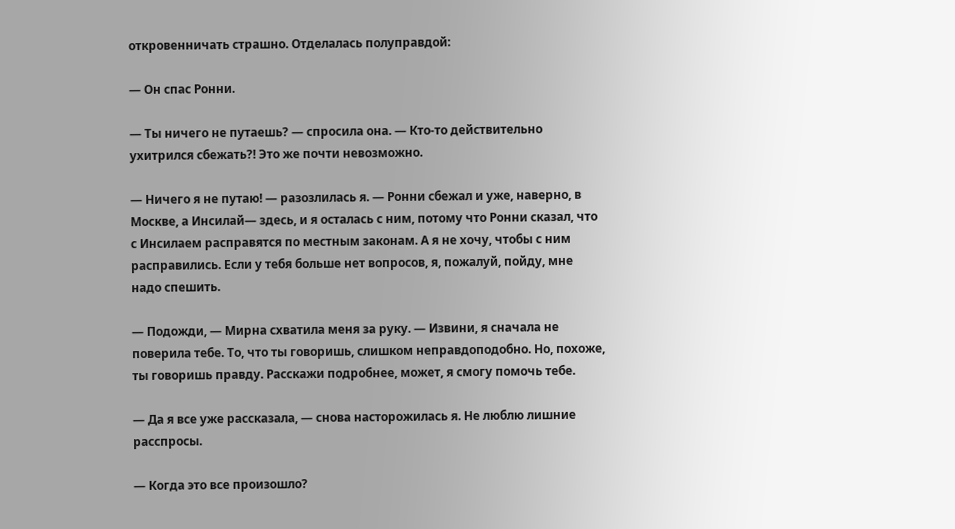откровенничать страшно. Отделалась полуправдой:

— Он спас Ронни.

— Ты ничего не путаешь? — спросила она. — Кто-то действительно ухитрился сбежать?! Это же почти невозможно.

— Ничего я не путаю! — разозлилась я. — Ронни сбежал и уже, наверно, в Москве, а Инсилай— здесь, и я осталась с ним, потому что Ронни сказал, что с Инсилаем расправятся по местным законам. А я не хочу, чтобы с ним расправились. Если у тебя больше нет вопросов, я, пожалуй, пойду, мне надо спешить.

— Подожди, — Мирна схватила меня за руку. — Извини, я сначала не поверила тебе. То, что ты говоришь, слишком неправдоподобно. Но, похоже, ты говоришь правду. Расскажи подробнее, может, я смогу помочь тебе.

— Да я все уже рассказала, — снова насторожилась я. Не люблю лишние расспросы.

— Когда это все произошло?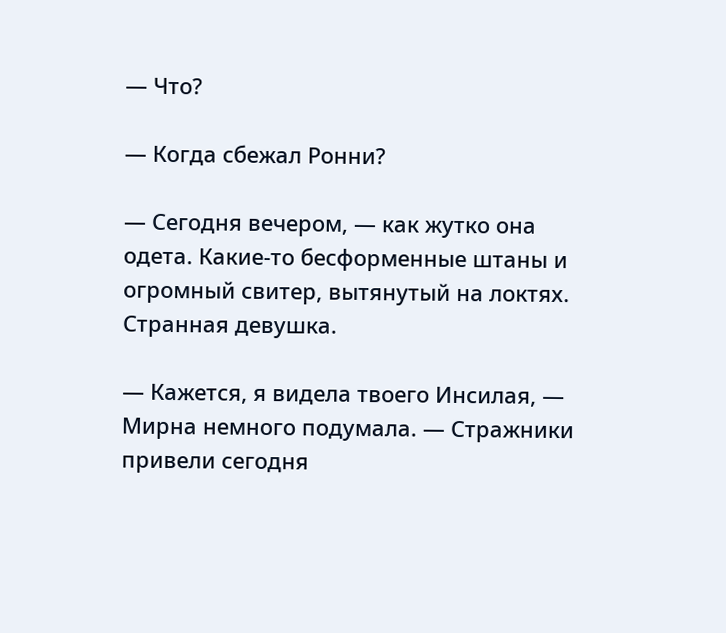— Что?

— Когда сбежал Ронни?

— Сегодня вечером, — как жутко она одета. Какие-то бесформенные штаны и огромный свитер, вытянутый на локтях. Странная девушка.

— Кажется, я видела твоего Инсилая, — Мирна немного подумала. — Стражники привели сегодня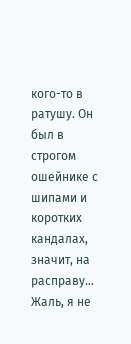кого-то в ратушу. Он был в строгом ошейнике с шипами и коротких кандалах, значит, на расправу… Жаль, я не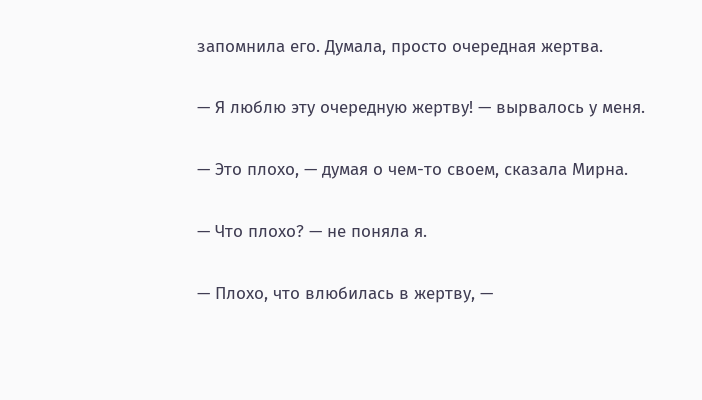запомнила его. Думала, просто очередная жертва.

— Я люблю эту очередную жертву! — вырвалось у меня.

— Это плохо, — думая о чем-то своем, сказала Мирна.

— Что плохо? — не поняла я.

— Плохо, что влюбилась в жертву, —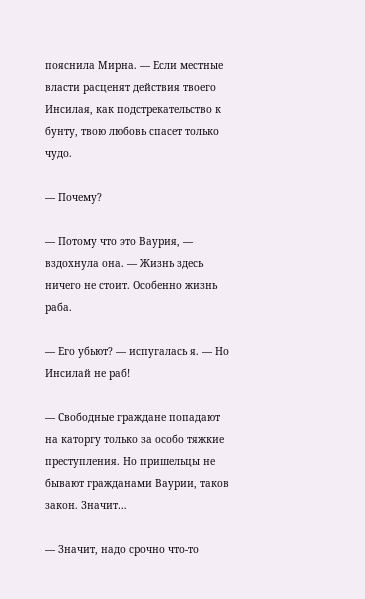пояснила Мирна. — Если местные власти расценят действия твоего Инсилая, как подстрекательство к бунту, твою любовь спасет только чудо.

— Почему?

— Потому что это Ваурия, — вздохнула она. — Жизнь здесь ничего не стоит. Особенно жизнь раба.

— Его убьют? — испугалась я. — Но Инсилай не раб!

— Свободные граждане попадают на каторгу только за особо тяжкие преступления. Но пришельцы не бывают гражданами Ваурии, таков закон. Значит…

— Значит, надо срочно что-то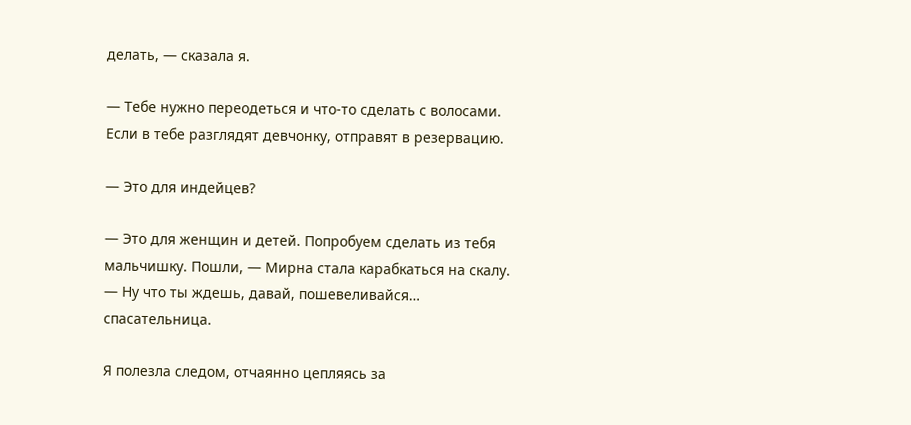делать, — сказала я.

— Тебе нужно переодеться и что-то сделать с волосами. Если в тебе разглядят девчонку, отправят в резервацию.

— Это для индейцев?

— Это для женщин и детей. Попробуем сделать из тебя мальчишку. Пошли, — Мирна стала карабкаться на скалу. — Ну что ты ждешь, давай, пошевеливайся… спасательница.

Я полезла следом, отчаянно цепляясь за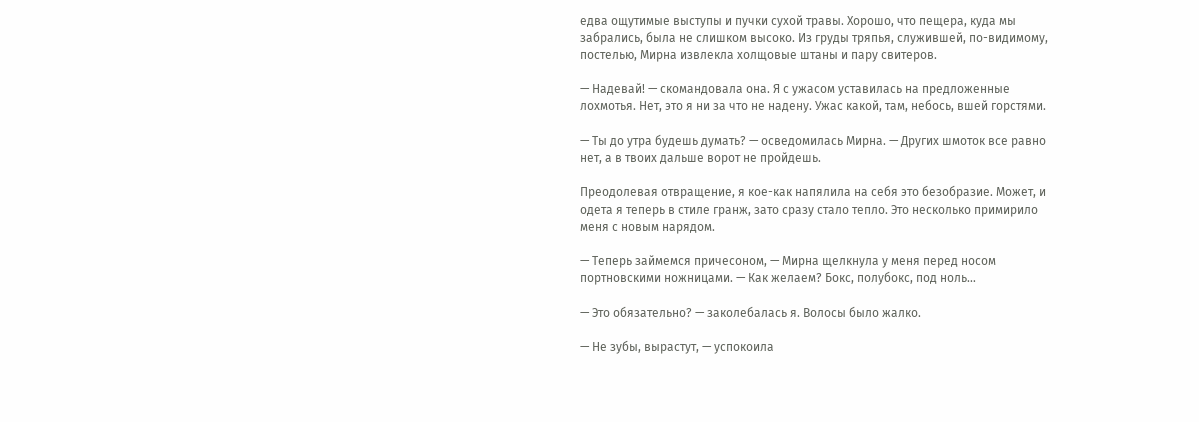едва ощутимые выступы и пучки сухой травы. Хорошо, что пещера, куда мы забрались, была не слишком высоко. Из груды тряпья, служившей, по-видимому, постелью, Мирна извлекла холщовые штаны и пару свитеров.

— Надевай! — скомандовала она. Я с ужасом уставилась на предложенные лохмотья. Нет, это я ни за что не надену. Ужас какой, там, небось, вшей горстями.

— Ты до утра будешь думать? — осведомилась Мирна. — Других шмоток все равно нет, а в твоих дальше ворот не пройдешь.

Преодолевая отвращение, я кое-как напялила на себя это безобразие. Может, и одета я теперь в стиле гранж, зато сразу стало тепло. Это несколько примирило меня с новым нарядом.

— Теперь займемся причесоном, — Мирна щелкнула у меня перед носом портновскими ножницами. — Как желаем? Бокс, полубокс, под ноль…

— Это обязательно? — заколебалась я. Волосы было жалко.

— Не зубы, вырастут, — успокоила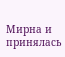Мирна и принялась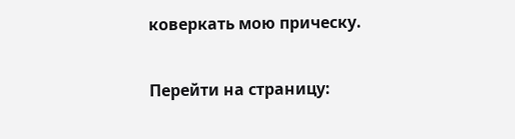коверкать мою прическу.

Перейти на страницу: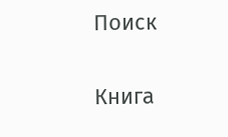Поиск

Книга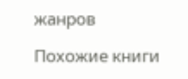жанров

Похожие книги